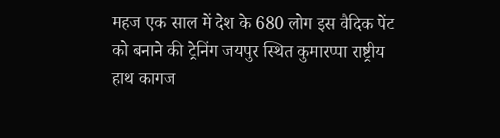महज एक साल में देश के 680 लोग इस वैदिक पेंट को बनाने की ट्रेनिंग जयपुर स्थित कुमारप्पा राष्ट्रीय हाथ कागज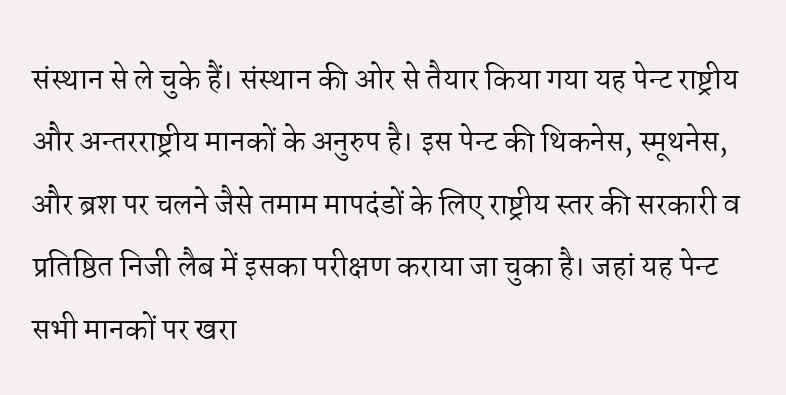संस्थान से ले चुके हैं। संस्थान की ओर से तैयार किया गया यह पेन्ट राष्ट्रीय और अन्तरराष्ट्रीय मानकों के अनुरुप है। इस पेन्ट की थिकनेस, स्मूथनेस, और ब्रश पर चलने जैसे तमाम मापदंडों के लिए राष्ट्रीय स्तर की सरकारी व प्रतिष्ठित निजी लैब में इसका परीक्षण कराया जा चुका है। जहां यह पेन्ट सभी मानकों पर खरा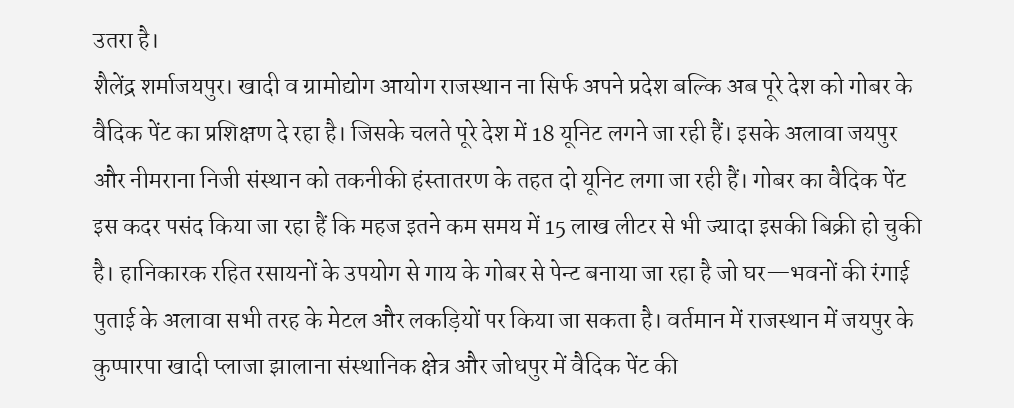उतरा है।
शैलेंद्र शर्माजयपुर। खादी व ग्रामोद्योग आयोग राजस्थान ना सिर्फ अपने प्रदेश बल्कि अब पूरे देश को गोबर के वैदिक पेंट का प्रशिक्षण दे रहा है। जिसके चलते पूरे देश में 18 यूनिट लगने जा रही हैं। इसके अलावा जयपुर और नीमराना निजी संस्थान को तकनीकी हंस्तातरण के तहत दो यूनिट लगा जा रही हैं। गोबर का वैदिक पेंट इस कदर पसंद किया जा रहा हैं कि महज इतने कम समय में 15 लाख लीटर से भी ज्यादा इसकी बिक्री हो चुकी है। हानिकारक रहित रसायनों के उपयोग से गाय के गोबर से पेन्ट बनाया जा रहा है जो घर—भवनों की रंगाई पुताई के अलावा सभी तरह के मेटल और लकड़ियों पर किया जा सकता है। वर्तमान में राजस्थान में जयपुर के कुप्पारपा खादी प्लाजा झालाना संस्थानिक क्षेत्र और जोधपुर में वैदिक पेंट की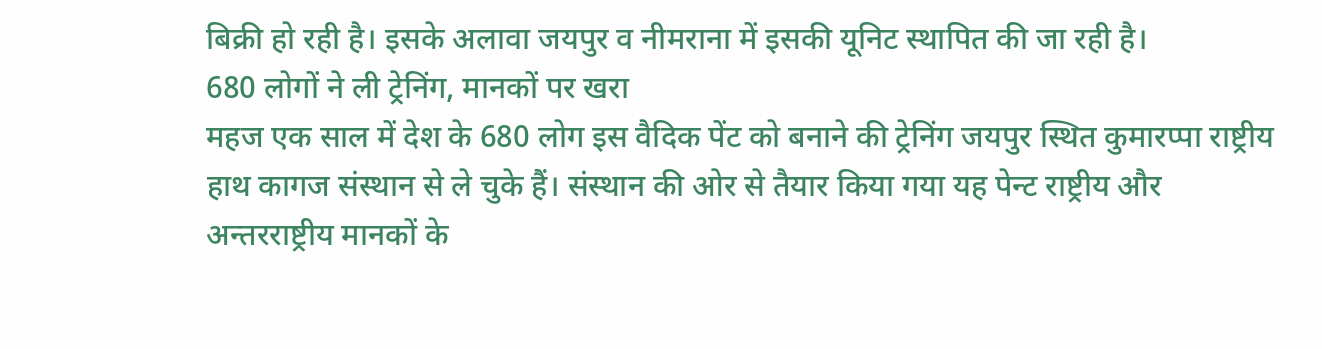बिक्री हो रही है। इसके अलावा जयपुर व नीमराना में इसकी यूनिट स्थापित की जा रही है।
680 लोगों ने ली ट्रेनिंग, मानकों पर खरा
महज एक साल में देश के 680 लोग इस वैदिक पेंट को बनाने की ट्रेनिंग जयपुर स्थित कुमारप्पा राष्ट्रीय हाथ कागज संस्थान से ले चुके हैं। संस्थान की ओर से तैयार किया गया यह पेन्ट राष्ट्रीय और अन्तरराष्ट्रीय मानकों के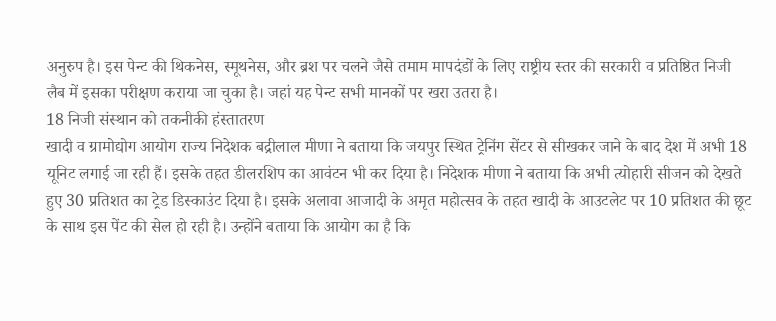अनुरुप है। इस पेन्ट की थिकनेस, स्मूथनेस, और ब्रश पर चलने जैसे तमाम मापदंडों के लिए राष्ट्रीय स्तर की सरकारी व प्रतिष्ठित निजी लैब में इसका परीक्षण कराया जा चुका है। जहां यह पेन्ट सभी मानकों पर खरा उतरा है।
18 निजी संस्थान को तकनीकी हंस्तातरण
खादी व ग्रामोद्योग आयोग राज्य निदेशक बद्रीलाल मीणा ने बताया कि जयपुर स्थित ट्रेनिंग सेंटर से सीखकर जाने के बाद देश में अभी 18 यूनिट लगाई जा रही हैं। इसके तहत डीलरशिप का आवंटन भी कर दिया है। निदेशक मीणा ने बताया कि अभी त्योहारी सीजन को देखते हुए 30 प्रतिशत का ट्रेड डिस्काउंट दिया है। इसके अलावा आजादी के अमृत महोत्सव के तहत खादी के आउटलेट पर 10 प्रतिशत की छूट के साथ इस पेंट की सेल हो रही है। उन्होंने बताया कि आयोग का है कि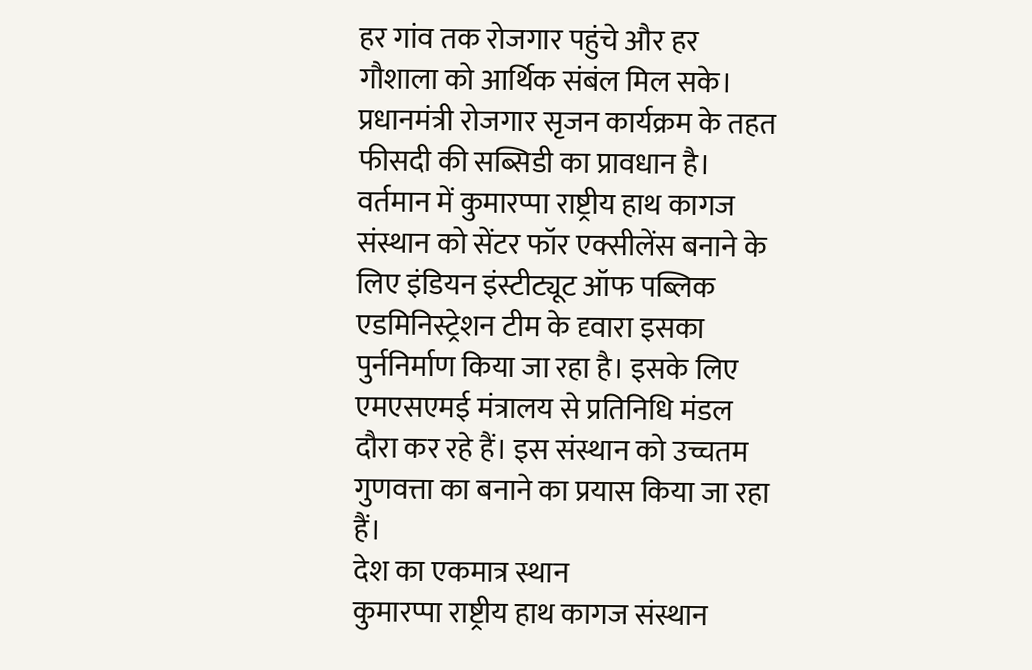हर गांव तक रोजगार पहुंचे और हर गौशाला को आर्थिक संबंल मिल सके। प्रधानमंत्री रोजगार सृजन कार्यक्रम के तहत फीसदी की सब्सिडी का प्रावधान है।
वर्तमान में कुमारप्पा राष्ट्रीय हाथ कागज संस्थान को सेंटर फॉर एक्सीलेंस बनाने के लिए इंडियन इंस्टीट्यूट ऑफ पब्लिक एडमिनिस्ट्रेशन टीम के दृवारा इसका पुर्ननिर्माण किया जा रहा है। इसके लिए एमएसएमई मंत्रालय से प्रतिनिधि मंडल दौरा कर रहे हैं। इस संस्थान को उच्चतम गुणवत्ता का बनाने का प्रयास किया जा रहा हैं।
देश का एकमात्र स्थान
कुमारप्पा राष्ट्रीय हाथ कागज संस्थान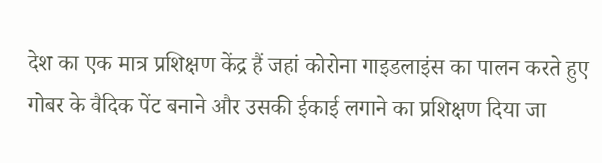देश का एक मात्र प्रशिक्षण केंद्र हैं जहां कोरोना गाइडलाइंस का पालन करते हुए गोबर के वैदिक पेंट बनाने और उसकी ईकाई लगाने का प्रशिक्षण दिया जा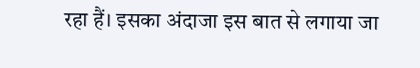रहा हैं। इसका अंदाजा इस बात से लगाया जा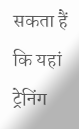सकता हैं कि यहां ट्रेनिंग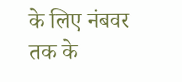के लिए नंबवर तक के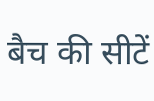बैच की सीटें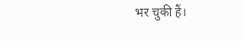भर चुकी हैं।